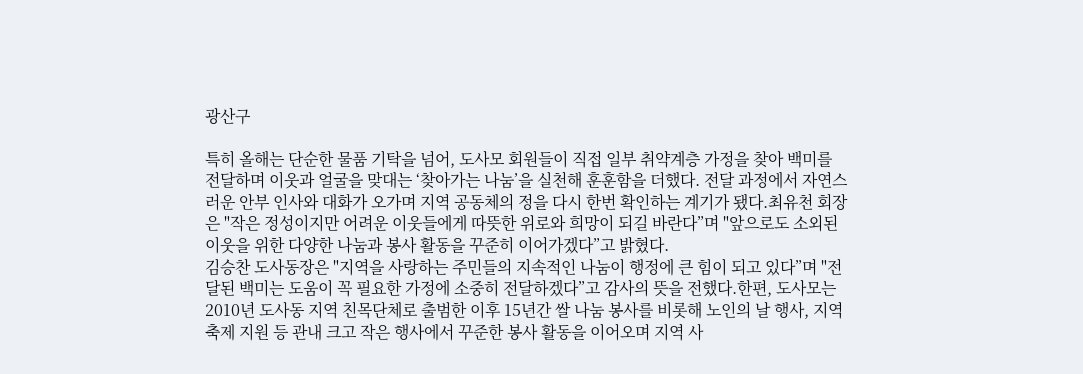광산구

특히 올해는 단순한 물품 기탁을 넘어, 도사모 회원들이 직접 일부 취약계층 가정을 찾아 백미를 전달하며 이웃과 얼굴을 맞대는 ‘찾아가는 나눔’을 실천해 훈훈함을 더했다. 전달 과정에서 자연스러운 안부 인사와 대화가 오가며 지역 공동체의 정을 다시 한번 확인하는 계기가 됐다.최유천 회장은 "작은 정성이지만 어려운 이웃들에게 따뜻한 위로와 희망이 되길 바란다”며 "앞으로도 소외된 이웃을 위한 다양한 나눔과 봉사 활동을 꾸준히 이어가겠다”고 밝혔다.
김승찬 도사동장은 "지역을 사랑하는 주민들의 지속적인 나눔이 행정에 큰 힘이 되고 있다”며 "전달된 백미는 도움이 꼭 필요한 가정에 소중히 전달하겠다”고 감사의 뜻을 전했다.한편, 도사모는 2010년 도사동 지역 친목단체로 출범한 이후 15년간 쌀 나눔 봉사를 비롯해 노인의 날 행사, 지역 축제 지원 등 관내 크고 작은 행사에서 꾸준한 봉사 활동을 이어오며 지역 사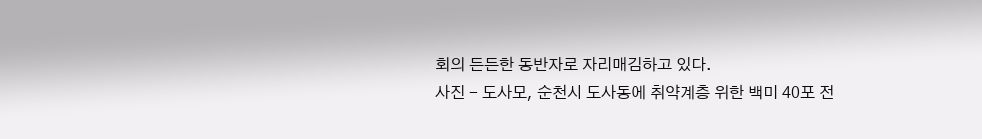회의 든든한 동반자로 자리매김하고 있다.
사진 - 도사모, 순천시 도사동에 취약계층 위한 백미 40포 전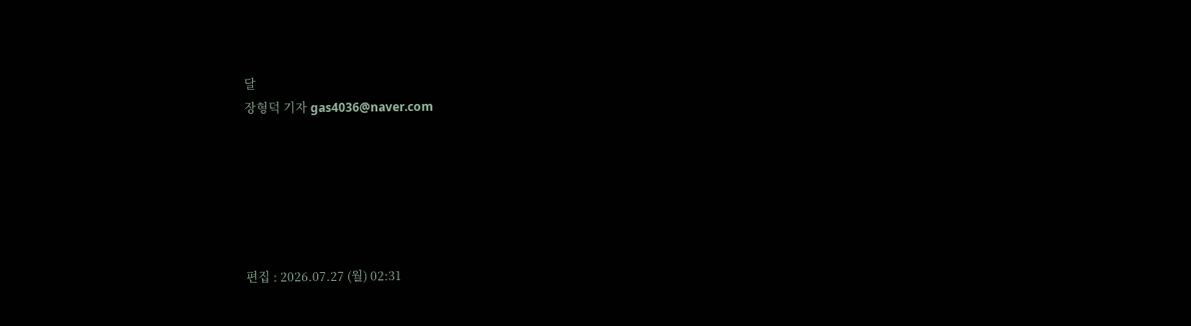달
장형덕 기자 gas4036@naver.com






편집 : 2026.07.27 (월) 02:31